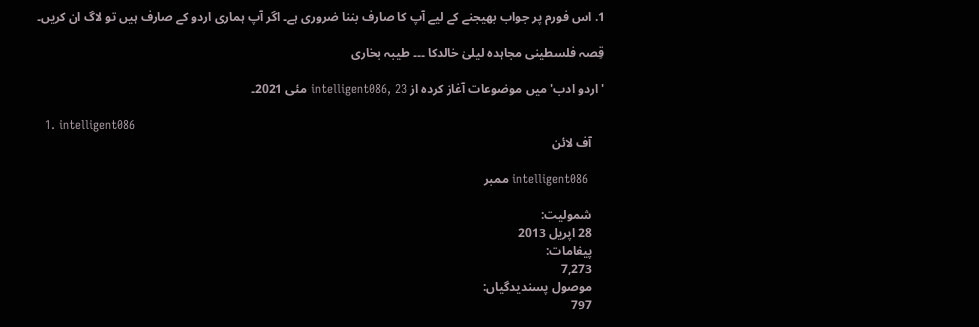1. اس فورم پر جواب بھیجنے کے لیے آپ کا صارف بننا ضروری ہے۔ اگر آپ ہماری اردو کے صارف ہیں تو لاگ ان کریں۔

قِصہ فلسطینی مجاہدہ لیلیٰ خالدکا ۔۔۔ طیبہ بخاری

'اردو ادب' میں موضوعات آغاز کردہ از intelligent086, 23 مئی 2021۔

  1. intelligent086
    آف لائن

    intelligent086 ممبر

    شمولیت:
    28 اپریل 2013
    پیغامات:
    7,273
    موصول پسندیدگیاں:
    797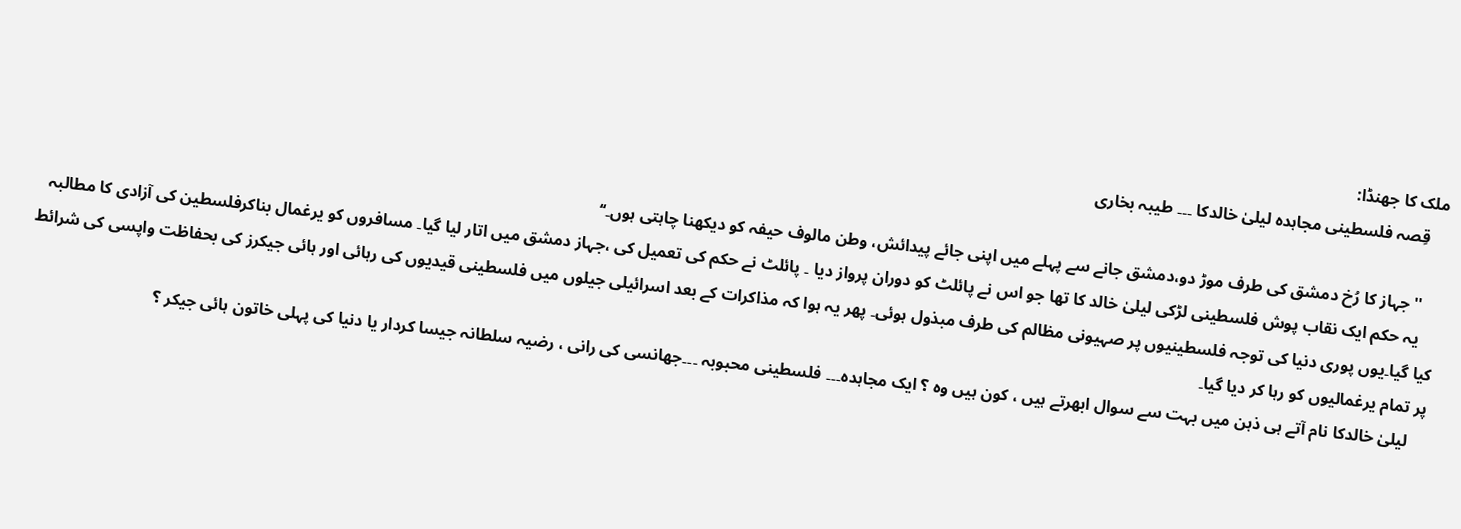ملک کا جھنڈا:
    قِصہ فلسطینی مجاہدہ لیلیٰ خالدکا ۔۔۔ طیبہ بخاری

    ''جہاز کا رُخ دمشق کی طرف موڑ دو،دمشق جانے سے پہلے میں اپنی جائے پیدائش، وطن مالوف حیفہ کو دیکھنا چاہتی ہوں۔‘‘
    یہ حکم ایک نقاب پوش فلسطینی لڑکی لیلیٰ خالد کا تھا جو اس نے پائلٹ کو دوران پرواز دیا ۔ پائلٹ نے حکم کی تعمیل کی ،جہاز دمشق میں اتار لیا گیا۔ مسافروں کو یرغمال بناکرفلسطین کی آزادی کا مطالبہ کیا گیا۔یوں پوری دنیا کی توجہ فلسطینیوں پر صہیونی مظالم کی طرف مبذول ہوئی۔ پھر یہ ہوا کہ مذاکرات کے بعد اسرائیلی جیلوں میں فلسطینی قیدیوں کی رہائی اور ہائی جیکرز کی بحفاظت واپسی کی شرائط پر تمام یرغمالیوں کو رہا کر دیا گیا۔
    لیلیٰ خالدکا نام آتے ہی ذہن میں بہت سے سوال ابھرتے ہیں ، کون ہیں وہ ؟ ایک مجاہدہ۔۔۔ فلسطینی محبوبہ ۔۔۔جھانسی کی رانی ، رضیہ سلطانہ جیسا کردار یا دنیا کی پہلی خاتون ہائی جیکر ؟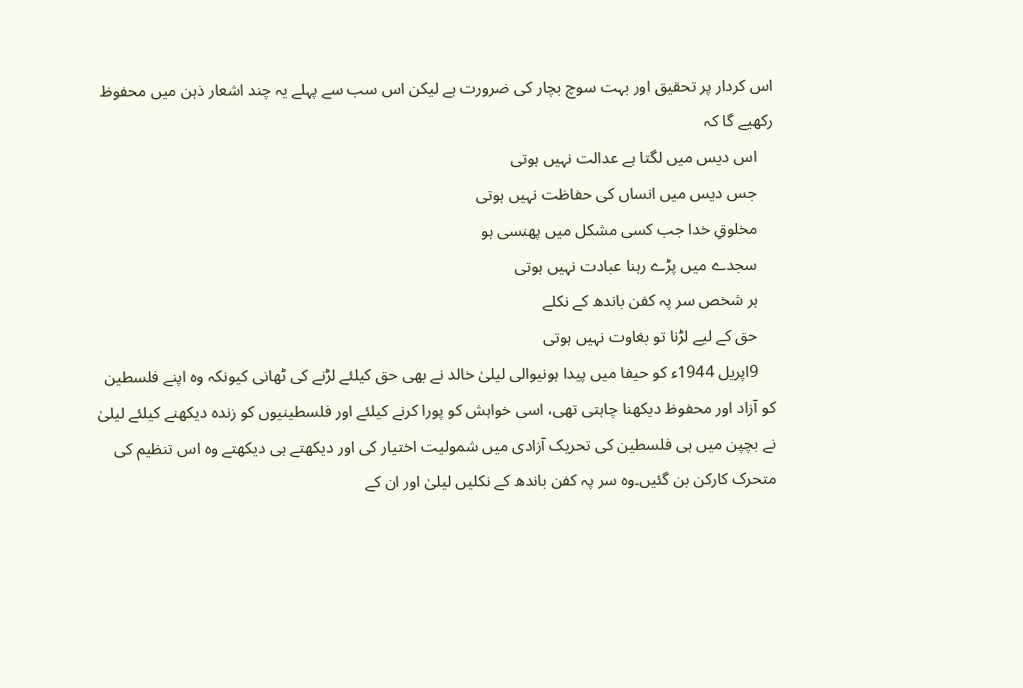اس کردار پر تحقیق اور بہت سوچ بچار کی ضرورت ہے لیکن اس سب سے پہلے یہ چند اشعار ذہن میں محفوظ رکھیے گا کہ
    اس دیس میں لگتا ہے عدالت نہیں ہوتی
    جس دیس میں انساں کی حفاظت نہیں ہوتی
    مخلوقِ خدا جب کسی مشکل میں پھنسی ہو
    سجدے میں پڑے رہنا عبادت نہیں ہوتی
    ہر شخص سر پہ کفن باندھ کے نکلے
    حق کے لیے لڑنا تو بغاوت نہیں ہوتی
    9اپریل 1944ء کو حیفا میں پیدا ہونیوالی لیلیٰ خالد نے بھی حق کیلئے لڑنے کی ٹھانی کیونکہ وہ اپنے فلسطین کو آزاد اور محفوظ دیکھنا چاہتی تھی، اسی خواہش کو پورا کرنے کیلئے اور فلسطینیوں کو زندہ دیکھنے کیلئے لیلیٰ نے بچپن میں ہی فلسطین کی تحریک آزادی میں شمولیت اختیار کی اور دیکھتے ہی دیکھتے وہ اس تنظیم کی متحرک کارکن بن گئیں۔وہ سر پہ کفن باندھ کے نکلیں لیلیٰ اور ان کے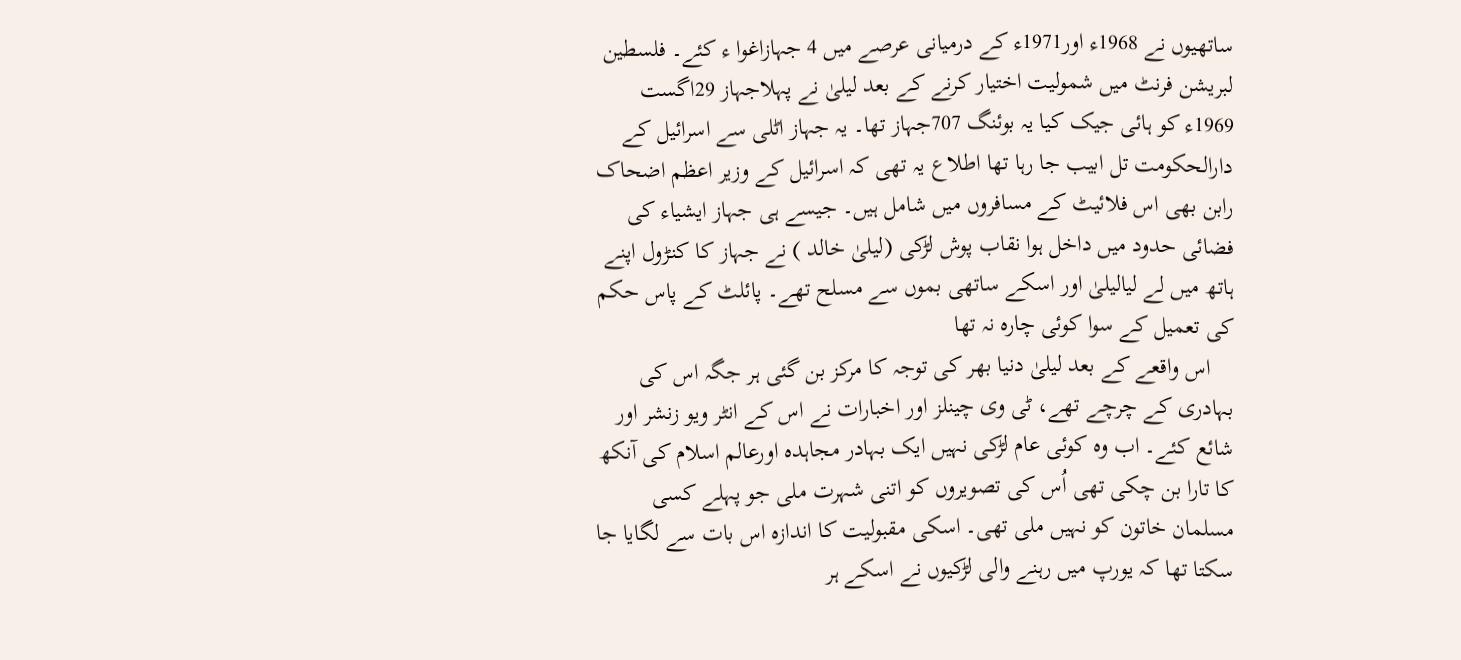ساتھیوں نے 1968ء اور1971ء کے درمیانی عرصے میں 4 جہازاغوا ء کئے۔ فلسطین لبریشن فرنٹ میں شمولیت اختیار کرنے کے بعد لیلیٰ نے پہلاجہاز 29اگست 1969ء کو ہائی جیک کیا یہ بوئنگ 707جہاز تھا۔ یہ جہاز اٹلی سے اسرائیل کے دارالحکومت تل ابیب جا رہا تھا اطلاع یہ تھی کہ اسرائیل کے وزیر اعظم اضحاک رابن بھی اس فلائیٹ کے مسافروں میں شامل ہیں۔ جیسے ہی جہاز ایشیاء کی فضائی حدود میں داخل ہوا نقاب پوش لڑکی (لیلیٰ خالد ) نے جہاز کا کنڑول اپنے ہاتھ میں لے لیالیلیٰ اور اسکے ساتھی بموں سے مسلح تھے۔ پائلٹ کے پاس حکم کی تعمیل کے سوا کوئی چارہ نہ تھا
    اس واقعے کے بعد لیلیٰ دنیا بھر کی توجہ کا مرکز بن گئی ہر جگہ اس کی بہادری کے چرچے تھے، ٹی وی چینلز اور اخبارات نے اس کے انٹر ویو زنشر اور شائع کئے۔ اب وہ کوئی عام لڑکی نہیں ایک بہادر مجاہدہ اورعالم اسلام کی آنکھ کا تارا بن چکی تھی اُس کی تصویروں کو اتنی شہرت ملی جو پہلے کسی مسلمان خاتون کو نہیں ملی تھی۔ اسکی مقبولیت کا اندازہ اس بات سے لگایا جا سکتا تھا کہ یورپ میں رہنے والی لڑکیوں نے اسکے ہر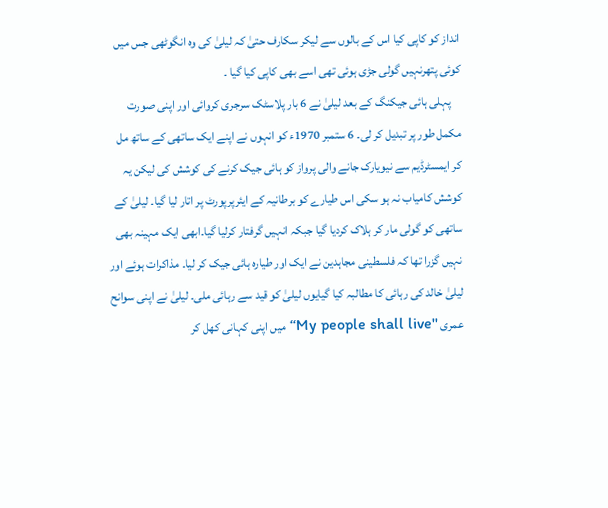انداز کو کاپی کیا اس کے بالوں سے لیکر سکارف حتیٰ کہ لیلیٰ کی وہ انگوٹھی جس میں کوئی پتھرنہیں گولی جڑی ہوئی تھی اسے بھی کاپی کیا گیا ۔
    پہلی ہائی جیکنگ کے بعد لیلیٰ نے 6 بار پلاسٹک سرجری کروائی اور اپنی صورت مکمل طور پر تبدیل کر لی۔ 6 ستمبر 1970ء کو انہوں نے اپنے ایک ساتھی کے ساتھ مل کر ایمسٹرڈیم سے نیویارک جانے والی پرواز کو ہائی جیک کرنے کی کوشش کی لیکن یہ کوشش کامیاب نہ ہو سکی اس طیارے کو برطانیہ کے ایئرپرپورٹ پر اتار لیا گیا۔ لیلیٰ کے ساتھی کو گولی مار کر ہلاک کردیا گیا جبکہ انہیں گرفتار کرلیا گیا۔ابھی ایک مہینہ بھی نہیں گزرا تھا کہ فلسطینی مجاہدین نے ایک اور طیارہ ہائی جیک کر لیا۔ مذاکرات ہوئے اور لیلیٰ خالد کی رہائی کا مطالبہ کیا گیایوں لیلیٰ کو قید سے رہائی ملی۔ لیلیٰ نے اپنی سوانح عمری ''My people shall live‘‘ میں اپنی کہانی کھل کر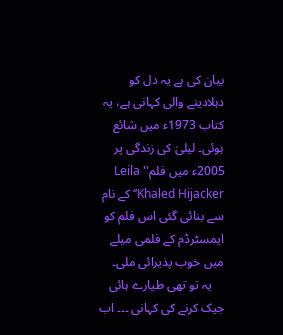بیان کی ہے یہ دل کو دہلادینے والی کہانی ہے، یہ کتاب 1973ء میں شائع ہوئی۔ لیلیٰ کی زندگی پر 2005ء میں فلم'' Leila Khaled Hijacker‘‘ کے نام سے بنائی گئی اس فلم کو ایمسٹرڈم کے فلمی میلے میں خوب پذیرائی ملی۔
    یہ تو تھی طیارے ہائی جیک کرنے کی کہانی ۔۔۔ اب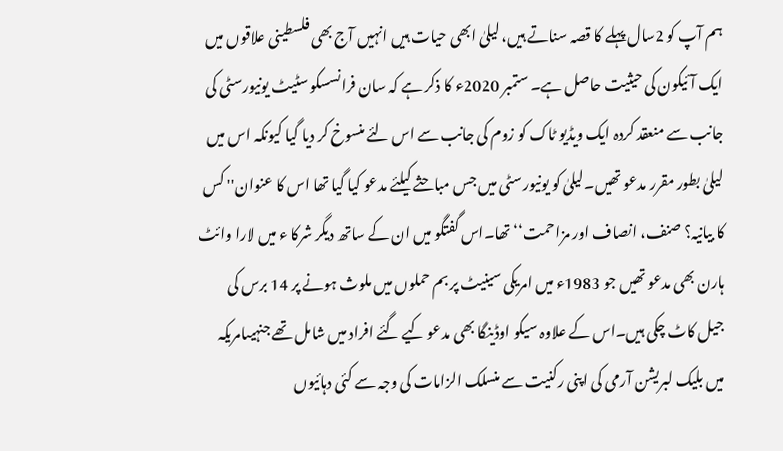ہم آپ کو 2سال پہلے کا قصہ سناتے ہیں، لیلیٰ ابھی حیات ہیں انہیں آج بھی فلسطینی علاقوں میں ایک آئیکون کی حیثیت حاصل ہے۔ ستمبر 2020ء کا ذکر ہے کہ سان فرانسسکو سٹیٹ یونیورسٹی کی جانب سے منعقد کردہ ایک ویڈیو ٹاک کو زوم کی جانب سے اس لئے منسوخ کر دیا گیا کیونکہ اس میں لیلیٰ بطور مقرر مدعو تھیں۔لیلیٰ کو یونیورسٹی میں جس مباحثے کیلئے مدعو کیا گیا تھا اس کا عنوان'' کس کا بیانیہ؟ صنف، انصاف اور مزاحمت‘‘ تھا۔اس گفتگو میں ان کے ساتھ دیگر شرکا ء میں لارا وائٹ ہارن بھی مدعو تھیں جو 1983ء میں امریکی سینیٹ پر بم حملوں میں ملوث ہونے پر 14 برس کی جیل کاٹ چکی ہیں۔اس کے علاوہ سیکو اوڈینگا بھی مدعو کیے گئے افراد میں شامل تھے جنہیںامریکہ میں بلیک لبریشن آرمی کی اپنی رکنیت سے منسلک الزامات کی وجہ سے کئی دہائیوں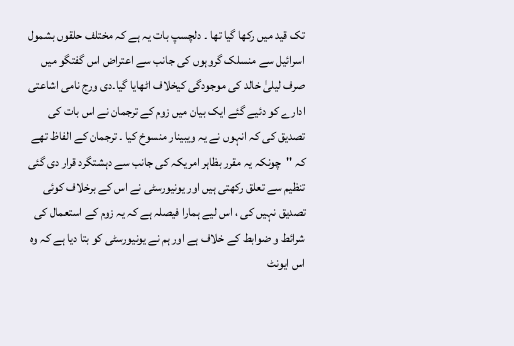تک قید میں رکھا گیا تھا ۔ دلچسپ بات یہ ہے کہ مختلف حلقوں بشمول اسرائیل سے منسلک گروہوں کی جانب سے اعتراض اس گفتگو میں صرف لیلیٰ خالد کی موجودگی کیخلاف اٹھایا گیا۔دی ورج نامی اشاعتی ادارے کو دئیے گئے ایک بیان میں زوم کے ترجمان نے اس بات کی تصدیق کی کہ انہوں نے یہ ویبینار منسوخ کیا ۔ ترجمان کے الفاظ تھے کہ ''چونکہ یہ مقرر بظاہر امریکہ کی جانب سے دہشتگرد قرار دی گئی تنظیم سے تعلق رکھتی ہیں اور یونیورسٹی نے اس کے برخلاف کوئی تصدیق نہیں کی ، اس لیے ہمارا فیصلہ ہے کہ یہ زوم کے استعمال کی شرائط و ضوابط کے خلاف ہے اور ہم نے یونیورسٹی کو بتا دیا ہے کہ وہ اس ایونٹ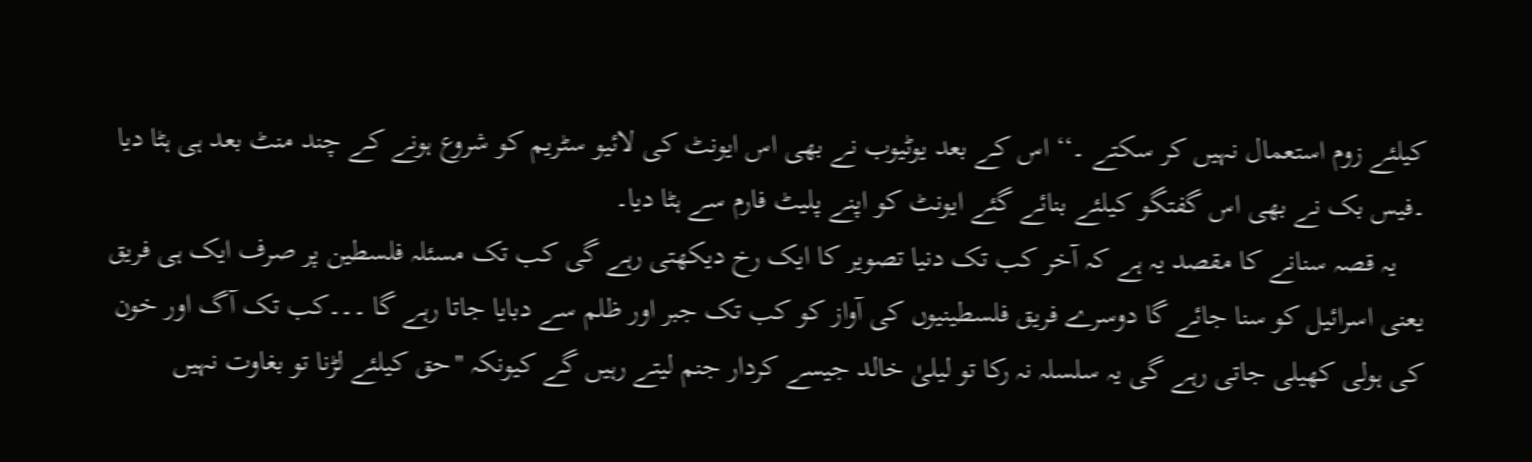کیلئے زوم استعمال نہیں کر سکتے ۔‘‘ اس کے بعد یوٹیوب نے بھی اس ایونٹ کی لائیو سٹریم کو شروع ہونے کے چند منٹ بعد ہی ہٹا دیا ۔فیس بک نے بھی اس گفتگو کیلئے بنائے گئے ایونٹ کو اپنے پلیٹ فارم سے ہٹا دیا۔
    یہ قصہ سنانے کا مقصد یہ ہے کہ آخر کب تک دنیا تصویر کا ایک رخ دیکھتی رہے گی کب تک مسئلہ فلسطین پر صرف ایک ہی فریق یعنی اسرائیل کو سنا جائے گا دوسرے فریق فلسطینیوں کی آواز کو کب تک جبر اور ظلم سے دبایا جاتا رہے گا ۔۔۔کب تک آگ اور خون کی ہولی کھیلی جاتی رہے گی یہ سلسلہ نہ رکا تو لیلیٰ خالد جیسے کردار جنم لیتے رہیں گے کیونکہ ''حق کیلئے لڑنا تو بغاوت نہیں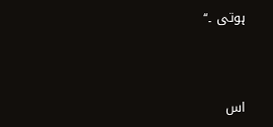ہوتی ۔‘‘



اس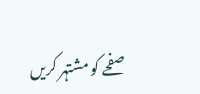صفحے کو مشتہر کریں